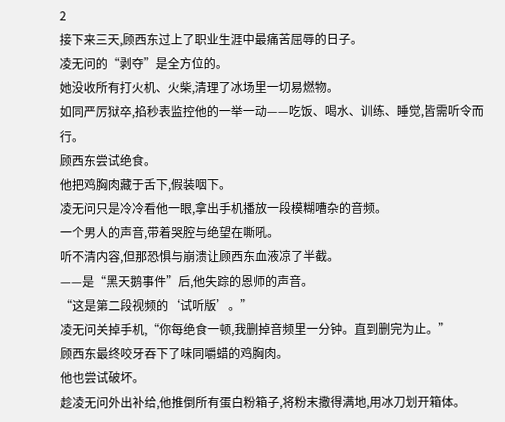2
接下来三天,顾西东过上了职业生涯中最痛苦屈辱的日子。
凌无问的“剥夺”是全方位的。
她没收所有打火机、火柴,清理了冰场里一切易燃物。
如同严厉狱卒,掐秒表监控他的一举一动——吃饭、喝水、训练、睡觉,皆需听令而行。
顾西东尝试绝食。
他把鸡胸肉藏于舌下,假装咽下。
凌无问只是冷冷看他一眼,拿出手机播放一段模糊嘈杂的音频。
一个男人的声音,带着哭腔与绝望在嘶吼。
听不清内容,但那恐惧与崩溃让顾西东血液凉了半截。
——是“黑天鹅事件”后,他失踪的恩师的声音。
“这是第二段视频的‘试听版’。”
凌无问关掉手机,“你每绝食一顿,我删掉音频里一分钟。直到删完为止。”
顾西东最终咬牙吞下了味同嚼蜡的鸡胸肉。
他也尝试破坏。
趁凌无问外出补给,他推倒所有蛋白粉箱子,将粉末撒得满地,用冰刀划开箱体。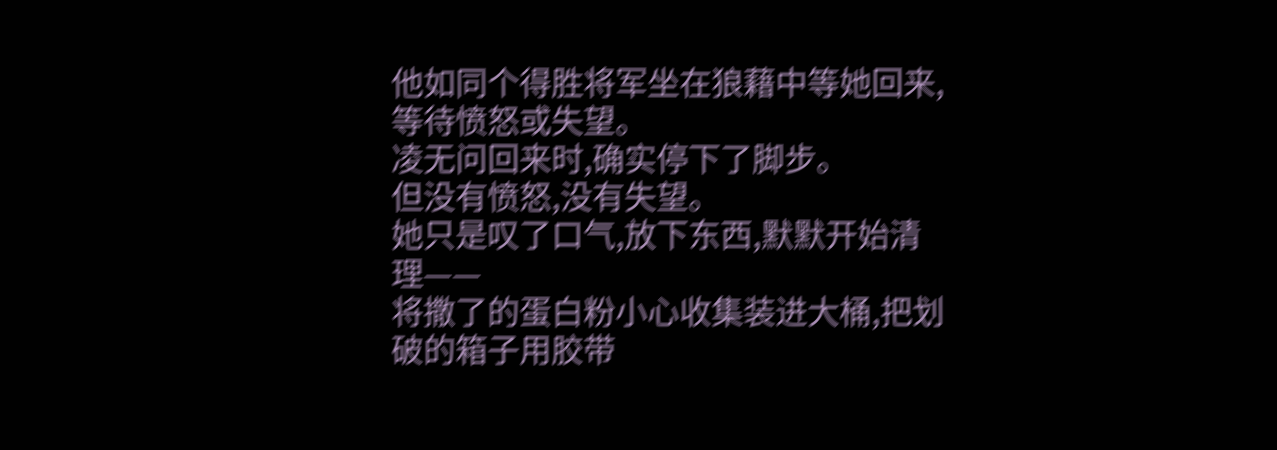他如同个得胜将军坐在狼藉中等她回来,等待愤怒或失望。
凌无问回来时,确实停下了脚步。
但没有愤怒,没有失望。
她只是叹了口气,放下东西,默默开始清理——
将撒了的蛋白粉小心收集装进大桶,把划破的箱子用胶带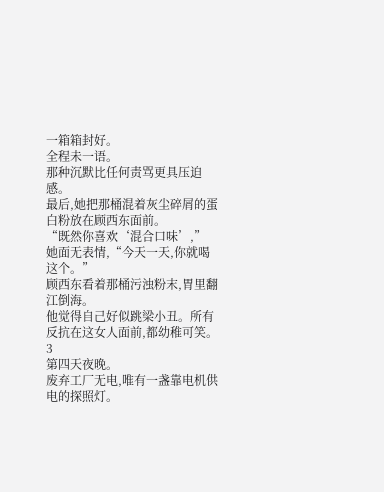一箱箱封好。
全程未一语。
那种沉默比任何责骂更具压迫感。
最后,她把那桶混着灰尘碎屑的蛋白粉放在顾西东面前。
“既然你喜欢‘混合口味’,”
她面无表情,“今天一天,你就喝这个。”
顾西东看着那桶污浊粉末,胃里翻江倒海。
他觉得自己好似跳梁小丑。所有反抗在这女人面前,都幼稚可笑。
3
第四天夜晚。
废弃工厂无电,唯有一盏靠电机供电的探照灯。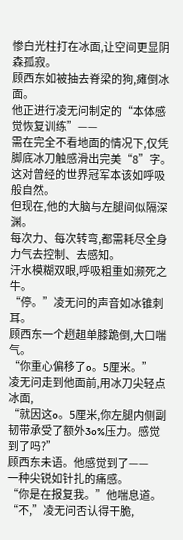惨白光柱打在冰面,让空间更显阴森孤寂。
顾西东如被抽去脊梁的狗,瘫倒冰面。
他正进行凌无问制定的“本体感觉恢复训练”——
需在完全不看地面的情况下,仅凭脚底冰刀触感滑出完美“8”字。
这对曾经的世界冠军本该如呼吸般自然。
但现在,他的大脑与左腿间似隔深渊。
每次力、每次转弯,都需耗尽全身力气去控制、去感知。
汗水模糊双眼,呼吸粗重如濒死之牛。
“停。”凌无问的声音如冰锥刺耳。
顾西东一个趔趄单膝跪倒,大口喘气。
“你重心偏移了o。5厘米。”
凌无问走到他面前,用冰刀尖轻点冰面,
“就因这o。5厘米,你左腿内侧副韧带承受了额外3o%压力。感觉到了吗?”
顾西东未语。他感觉到了——
一种尖锐如针扎的痛感。
“你是在报复我。”他喘息道。
“不,”凌无问否认得干脆,